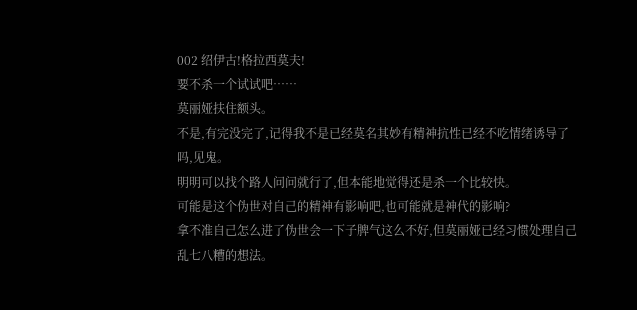002 绍伊古!格拉西莫夫!
要不杀一个试试吧……
莫丽娅扶住额头。
不是,有完没完了,记得我不是已经莫名其妙有精神抗性已经不吃情绪诱导了吗,见鬼。
明明可以找个路人问问就行了,但本能地觉得还是杀一个比较快。
可能是这个伪世对自己的精神有影响吧,也可能就是神代的影响?
拿不准自己怎么进了伪世会一下子脾气这么不好,但莫丽娅已经习惯处理自己乱七八糟的想法。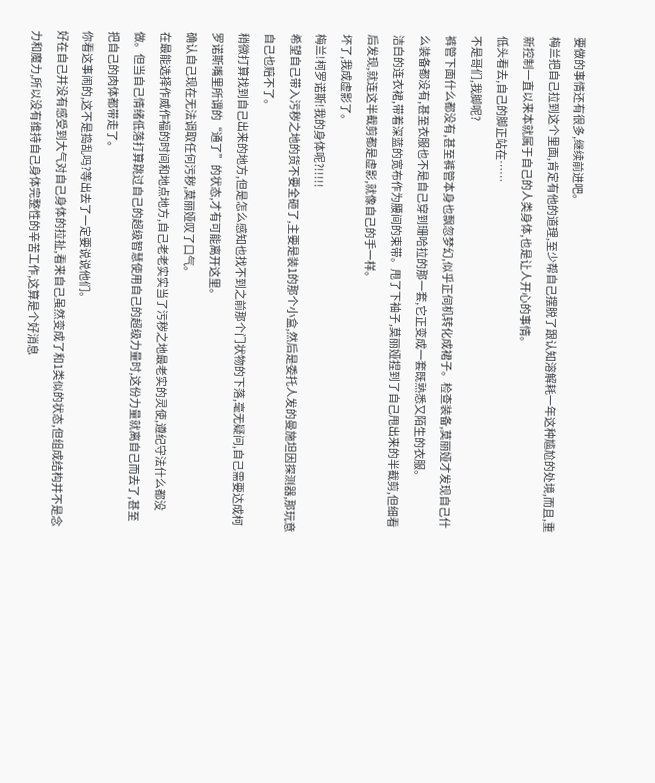要做的事情还有很多,继续前进吧。
梅兰把自己拉到这个里面,肯定有他的道理,至少帮自己摆脱了跟认知溶解耗一年这种尴尬的处境,而且,重新控制一直以来本就属于自己的人类身体,也是让人开心的事情。
低头看去,自己的脚正站在……
不是哥们,我脚呢?
裤管下面什么都没有,甚至裤管本身也飘忽梦幻,似乎正伺机转化成裙子。检查装备,莫丽娅才发现自己什么装备都没有,甚至衣服也不是自己穿到珊哈拉的那一套,它正变成一套既熟悉又陌生的衣服。
洁白的连衣裙,带着深蓝的宽布作为腰间的束带。甩了下袖子,莫丽娅捏到了自己甩出来的半截剪,但细看后发现,就连这半截剪都是虚影,就像自己的手一样。
坏了,我成虚影了。
梅兰!柯罗诺斯!我的身体呢?!!!!!
希望自己带入污秽之地的货不要全砸了,主要是装1的那个小盒,然后是委托人发的曼施坦因探测器,那玩意自己也赔不了。
稍微打算找到自己出来的地方,但是怎么感知也找不到之前那个门状物的下落,毫无疑问,自己需要达成柯罗诺斯嘴里所谓的“通了”的状态,才有可能离开这里。
确认自己现在无法调取任何污秽,莫丽娅叹了口气。
在最能选择作威作福的时间和地点地方,自己老老实实当了污秽之地最老实的灵使,遵纪守法什么都没做。但当自己情绪低落打算跳过自己的超级智慧使用自己的超级力量时,这份力量就离自己而去了,甚至把自己的肉体都带走了。
你看这事闹的,这不是捣乱吗?等出去了一定要说说他们。
好在自己并没有感受到大气对自己身体的拉扯,看来自己虽然变成了和1类似的状态,但组成结构并不是念力和魔力,所以没有维持自己身体完整性的辛苦工作,这算是个好消息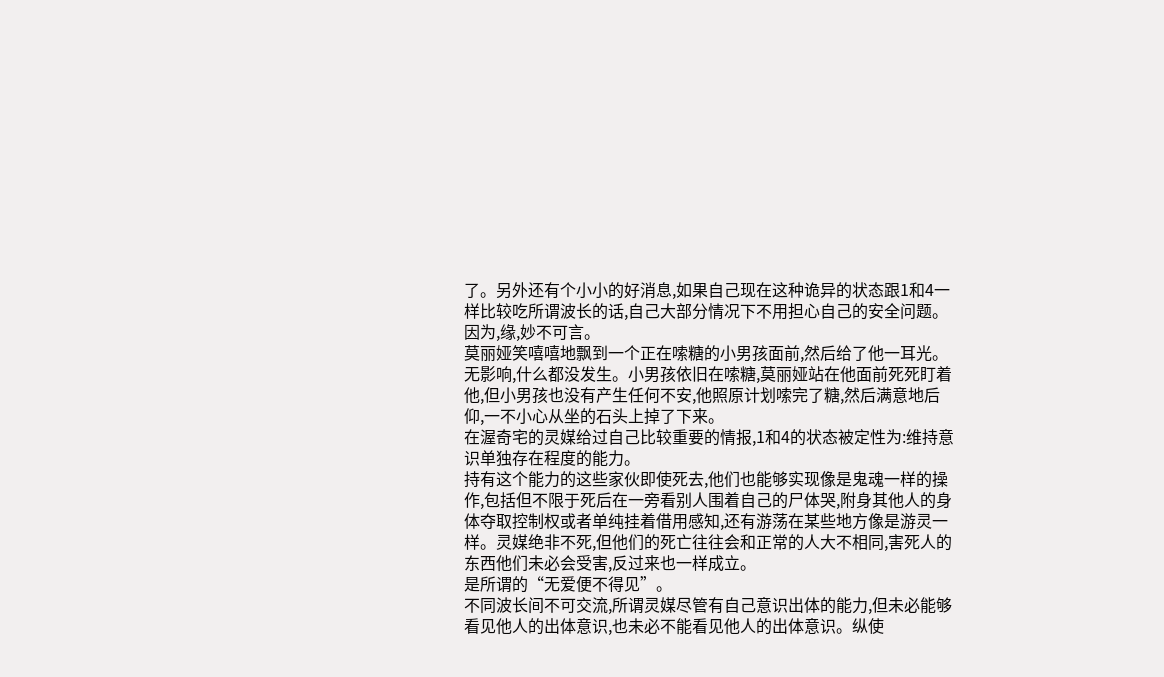了。另外还有个小小的好消息,如果自己现在这种诡异的状态跟1和4一样比较吃所谓波长的话,自己大部分情况下不用担心自己的安全问题。因为,缘,妙不可言。
莫丽娅笑嘻嘻地飘到一个正在嗦糖的小男孩面前,然后给了他一耳光。
无影响,什么都没发生。小男孩依旧在嗦糖,莫丽娅站在他面前死死盯着他,但小男孩也没有产生任何不安,他照原计划嗦完了糖,然后满意地后仰,一不小心从坐的石头上掉了下来。
在渥奇宅的灵媒给过自己比较重要的情报,1和4的状态被定性为:维持意识单独存在程度的能力。
持有这个能力的这些家伙即使死去,他们也能够实现像是鬼魂一样的操作,包括但不限于死后在一旁看别人围着自己的尸体哭,附身其他人的身体夺取控制权或者单纯挂着借用感知,还有游荡在某些地方像是游灵一样。灵媒绝非不死,但他们的死亡往往会和正常的人大不相同,害死人的东西他们未必会受害,反过来也一样成立。
是所谓的“无爱便不得见”。
不同波长间不可交流,所谓灵媒尽管有自己意识出体的能力,但未必能够看见他人的出体意识,也未必不能看见他人的出体意识。纵使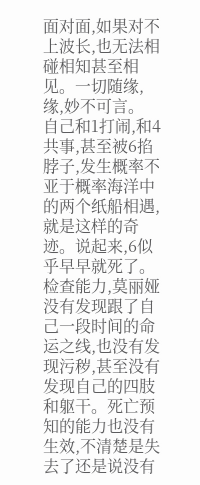面对面,如果对不上波长,也无法相碰相知甚至相见。一切随缘,缘,妙不可言。
自己和1打闹,和4共事,甚至被6掐脖子,发生概率不亚于概率海洋中的两个纸船相遇,就是这样的奇迹。说起来,6似乎早早就死了。
检查能力,莫丽娅没有发现跟了自己一段时间的命运之线,也没有发现污秽,甚至没有发现自己的四肢和躯干。死亡预知的能力也没有生效,不清楚是失去了还是说没有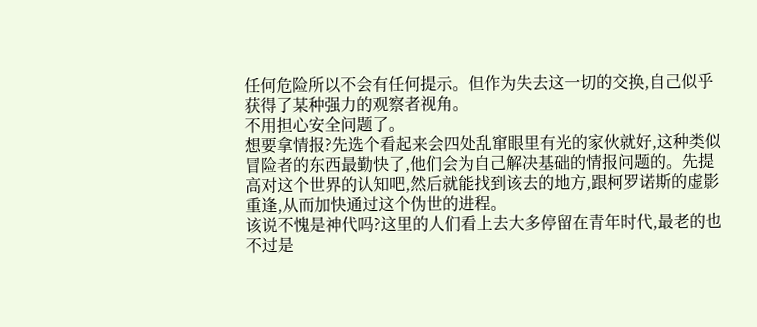任何危险所以不会有任何提示。但作为失去这一切的交换,自己似乎获得了某种强力的观察者视角。
不用担心安全问题了。
想要拿情报?先选个看起来会四处乱窜眼里有光的家伙就好,这种类似冒险者的东西最勤快了,他们会为自己解决基础的情报问题的。先提高对这个世界的认知吧,然后就能找到该去的地方,跟柯罗诺斯的虚影重逢,从而加快通过这个伪世的进程。
该说不愧是神代吗?这里的人们看上去大多停留在青年时代,最老的也不过是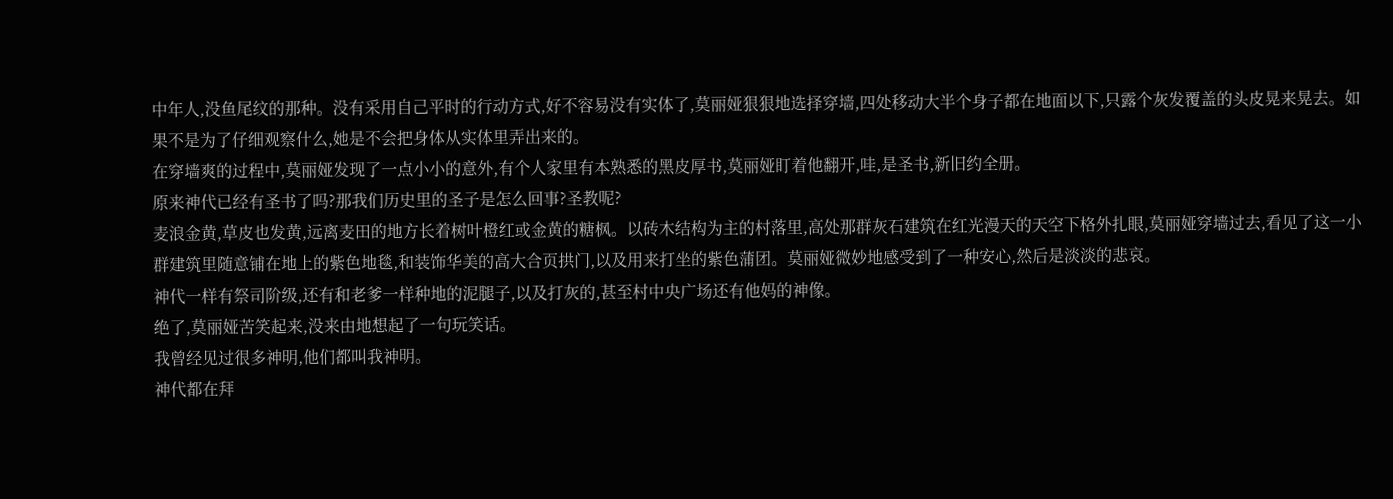中年人,没鱼尾纹的那种。没有采用自己平时的行动方式,好不容易没有实体了,莫丽娅狠狠地选择穿墙,四处移动大半个身子都在地面以下,只露个灰发覆盖的头皮晃来晃去。如果不是为了仔细观察什么,她是不会把身体从实体里弄出来的。
在穿墙爽的过程中,莫丽娅发现了一点小小的意外,有个人家里有本熟悉的黑皮厚书,莫丽娅盯着他翻开,哇,是圣书,新旧约全册。
原来神代已经有圣书了吗?那我们历史里的圣子是怎么回事?圣教呢?
麦浪金黄,草皮也发黄,远离麦田的地方长着树叶橙红或金黄的糖枫。以砖木结构为主的村落里,高处那群灰石建筑在红光漫天的天空下格外扎眼,莫丽娅穿墙过去,看见了这一小群建筑里随意铺在地上的紫色地毯,和装饰华美的高大合页拱门,以及用来打坐的紫色蒲团。莫丽娅微妙地感受到了一种安心,然后是淡淡的悲哀。
神代一样有祭司阶级,还有和老爹一样种地的泥腿子,以及打灰的,甚至村中央广场还有他妈的神像。
绝了,莫丽娅苦笑起来,没来由地想起了一句玩笑话。
我曾经见过很多神明,他们都叫我神明。
神代都在拜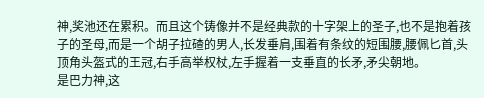神,奖池还在累积。而且这个铸像并不是经典款的十字架上的圣子,也不是抱着孩子的圣母,而是一个胡子拉碴的男人,长发垂肩,围着有条纹的短围腰,腰佩匕首,头顶角头盔式的王冠,右手高举权杖,左手握着一支垂直的长矛,矛尖朝地。
是巴力神,这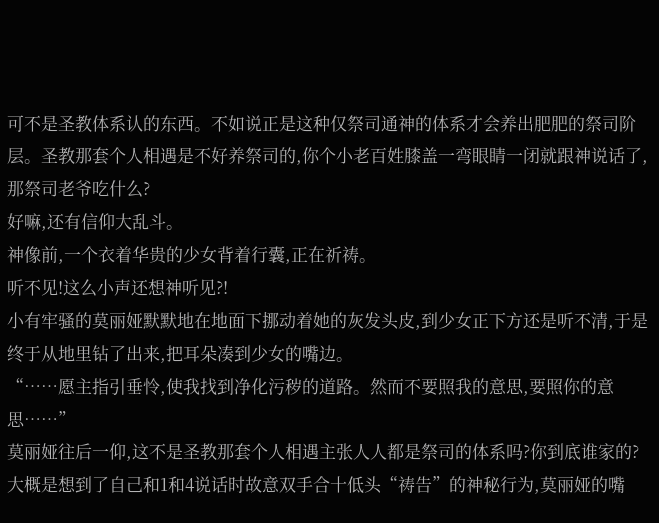可不是圣教体系认的东西。不如说正是这种仅祭司通神的体系才会养出肥肥的祭司阶层。圣教那套个人相遇是不好养祭司的,你个小老百姓膝盖一弯眼睛一闭就跟神说话了,那祭司老爷吃什么?
好嘛,还有信仰大乱斗。
神像前,一个衣着华贵的少女背着行囊,正在祈祷。
听不见!这么小声还想神听见?!
小有牢骚的莫丽娅默默地在地面下挪动着她的灰发头皮,到少女正下方还是听不清,于是终于从地里钻了出来,把耳朵凑到少女的嘴边。
“……愿主指引垂怜,使我找到净化污秽的道路。然而不要照我的意思,要照你的意思……”
莫丽娅往后一仰,这不是圣教那套个人相遇主张人人都是祭司的体系吗?你到底谁家的?
大概是想到了自己和1和4说话时故意双手合十低头“祷告”的神秘行为,莫丽娅的嘴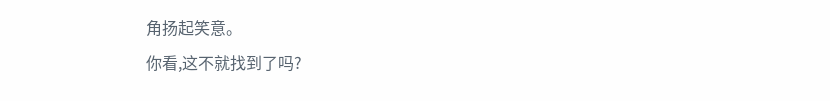角扬起笑意。
你看,这不就找到了吗?